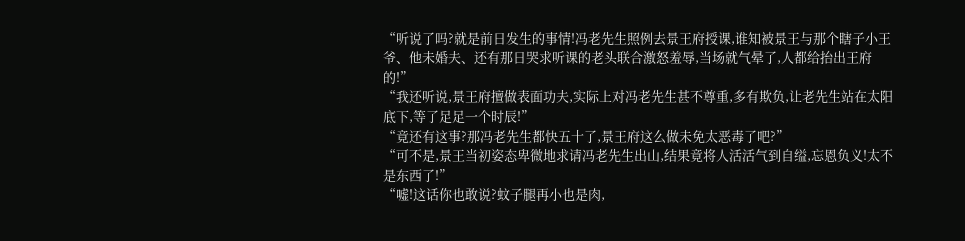“听说了吗?就是前日发生的事情!冯老先生照例去景王府授课,谁知被景王与那个瞎子小王爷、他未婚夫、还有那日哭求听课的老头联合激怒羞辱,当场就气晕了,人都给抬出王府的!”
“我还听说,景王府擅做表面功夫,实际上对冯老先生甚不尊重,多有欺负,让老先生站在太阳底下,等了足足一个时辰!”
“竟还有这事?那冯老先生都快五十了,景王府这么做未免太恶毒了吧?”
“可不是,景王当初姿态卑微地求请冯老先生出山,结果竟将人活活气到自缢,忘恩负义!太不是东西了!”
“嘘!这话你也敢说?蚊子腿再小也是肉,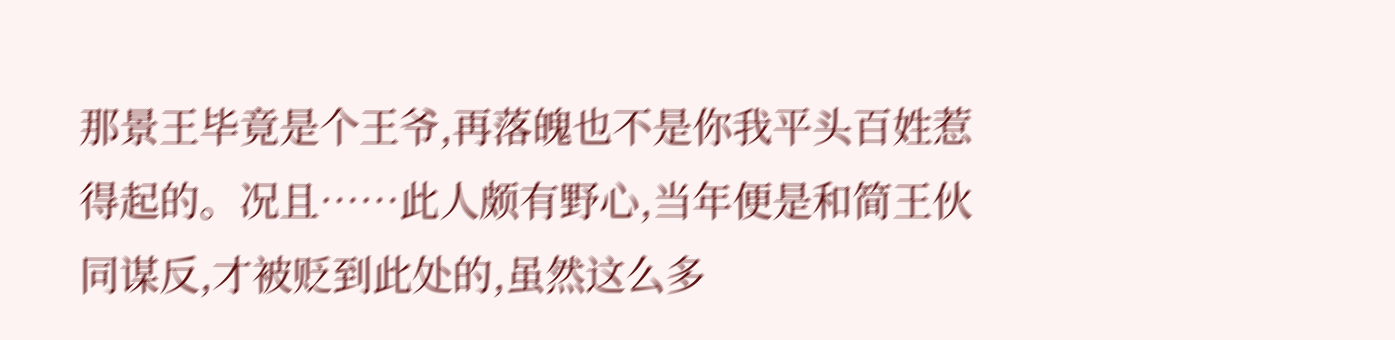那景王毕竟是个王爷,再落魄也不是你我平头百姓惹得起的。况且……此人颇有野心,当年便是和简王伙同谋反,才被贬到此处的,虽然这么多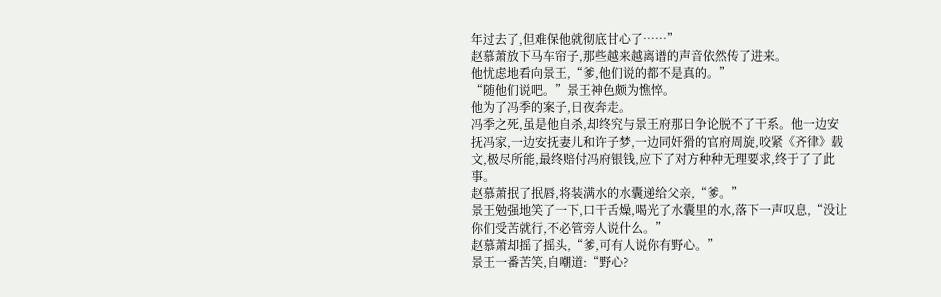年过去了,但难保他就彻底甘心了……”
赵慕萧放下马车帘子,那些越来越离谱的声音依然传了进来。
他忧虑地看向景王,“爹,他们说的都不是真的。”
“随他们说吧。”景王神色颇为憔悴。
他为了冯季的案子,日夜奔走。
冯季之死,虽是他自杀,却终究与景王府那日争论脱不了干系。他一边安抚冯家,一边安抚妻儿和许子梦,一边同奸猾的官府周旋,咬紧《齐律》载文,极尽所能,最终赔付冯府银钱,应下了对方种种无理要求,终于了了此事。
赵慕萧抿了抿唇,将装满水的水囊递给父亲,“爹。”
景王勉强地笑了一下,口干舌燥,喝光了水囊里的水,落下一声叹息,“没让你们受苦就行,不必管旁人说什么。”
赵慕萧却摇了摇头,“爹,可有人说你有野心。”
景王一番苦笑,自嘲道:“野心?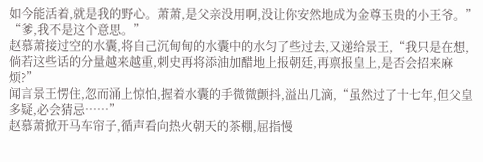如今能活着,就是我的野心。萧萧,是父亲没用啊,没让你安然地成为金尊玉贵的小王爷。”
“爹,我不是这个意思。”
赵慕萧接过空的水囊,将自己沉甸甸的水囊中的水匀了些过去,又递给景王,“我只是在想,倘若这些话的分量越来越重,刺史再将添油加醋地上报朝廷,再禀报皇上,是否会招来麻烦?”
闻言景王愣住,忽而涌上惊怕,握着水囊的手微微颤抖,溢出几滴,“虽然过了十七年,但父皇多疑,必会猜忌……”
赵慕萧掀开马车帘子,循声看向热火朝天的茶棚,屈指慢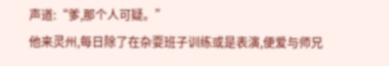声道:“爹,那个人可疑。”
他来灵州,每日除了在杂耍班子训练或是表演,便爱与师兄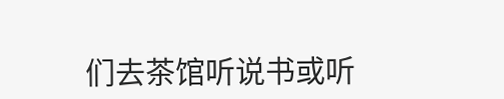们去茶馆听说书或听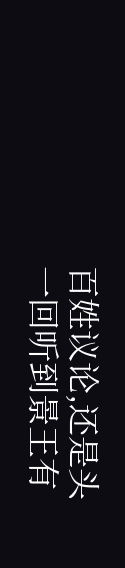百姓议论,还是头一回听到景王有